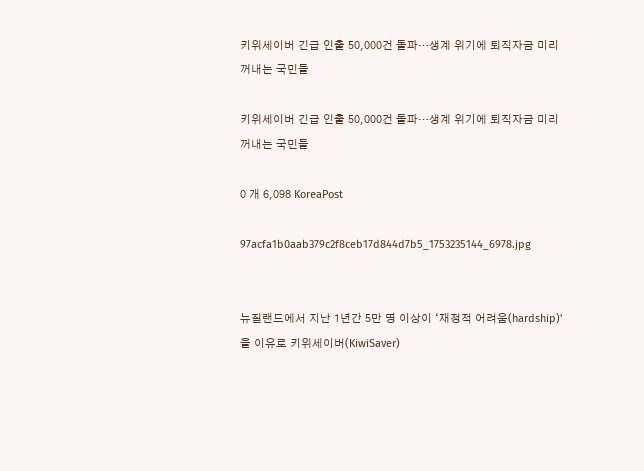키위세이버 긴급 인출 50,000건 돌파…생계 위기에 퇴직자금 미리 꺼내는 국민들

키위세이버 긴급 인출 50,000건 돌파…생계 위기에 퇴직자금 미리 꺼내는 국민들

0 개 6,098 KoreaPost

97acfa1b0aab379c2f8ceb17d844d7b5_1753235144_6978.jpg


뉴질랜드에서 지난 1년간 5만 명 이상이 ‘재정적 어려움(hardship)’을 이유로 키위세이버(KiwiSaver)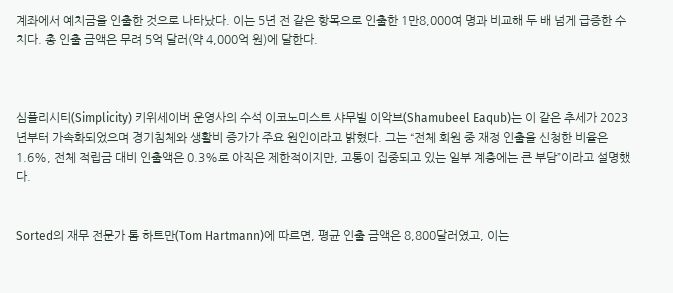계좌에서 예치금을 인출한 것으로 나타났다. 이는 5년 전 같은 항목으로 인출한 1만8,000여 명과 비교해 두 배 넘게 급증한 수치다. 총 인출 금액은 무려 5억 달러(약 4,000억 원)에 달한다.



심플리시티(Simplicity) 키위세이버 운영사의 수석 이코노미스트 샤무빌 이악브(Shamubeel Eaqub)는 이 같은 추세가 2023년부터 가속화되었으며 경기침체와 생활비 증가가 주요 원인이라고 밝혔다. 그는 “전체 회원 중 재정 인출을 신청한 비율은 1.6%, 전체 적립금 대비 인출액은 0.3%로 아직은 제한적이지만, 고통이 집중되고 있는 일부 계층에는 큰 부담”이라고 설명했다.


Sorted의 재무 전문가 톰 하트만(Tom Hartmann)에 따르면, 평균 인출 금액은 8,800달러였고, 이는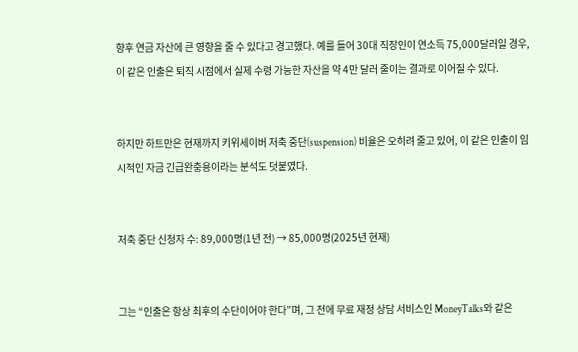향후 연금 자산에 큰 영향을 줄 수 있다고 경고했다. 예를 들어 30대 직장인이 연소득 75,000달러일 경우, 이 같은 인출은 퇴직 시점에서 실제 수령 가능한 자산을 약 4만 달러 줄이는 결과로 이어질 수 있다.


하지만 하트만은 현재까지 키위세이버 저축 중단(suspension) 비율은 오히려 줄고 있어, 이 같은 인출이 임시적인 자금 긴급완충용이라는 분석도 덧붙였다.


저축 중단 신청자 수: 89,000명(1년 전) → 85,000명(2025년 현재)


그는 “인출은 항상 최후의 수단이어야 한다”며, 그 전에 무료 재정 상담 서비스인 MoneyTalks와 같은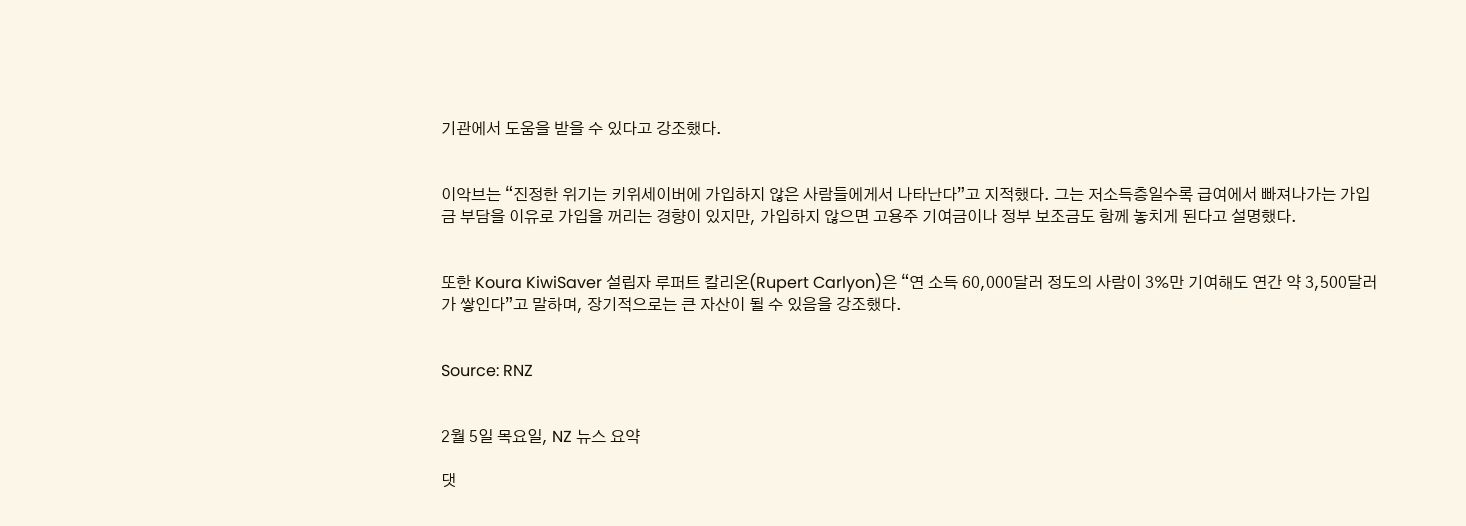기관에서 도움을 받을 수 있다고 강조했다.


이악브는 “진정한 위기는 키위세이버에 가입하지 않은 사람들에게서 나타난다”고 지적했다. 그는 저소득층일수록 급여에서 빠져나가는 가입금 부담을 이유로 가입을 꺼리는 경향이 있지만, 가입하지 않으면 고용주 기여금이나 정부 보조금도 함께 놓치게 된다고 설명했다.


또한 Koura KiwiSaver 설립자 루퍼트 칼리온(Rupert Carlyon)은 “연 소득 60,000달러 정도의 사람이 3%만 기여해도 연간 약 3,500달러가 쌓인다”고 말하며, 장기적으로는 큰 자산이 될 수 있음을 강조했다.


Source: RNZ


2월 5일 목요일, NZ 뉴스 요약

댓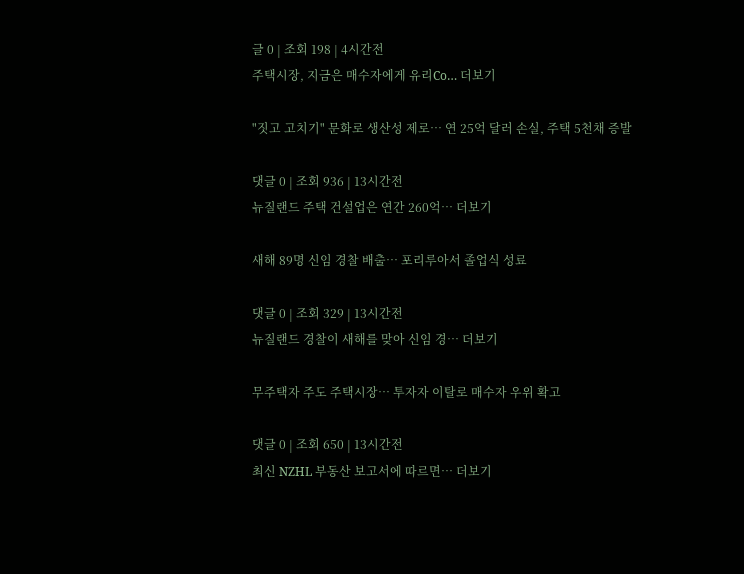글 0 | 조회 198 | 4시간전
주택시장, 지금은 매수자에게 유리Co… 더보기

"짓고 고치기" 문화로 생산성 제로… 연 25억 달러 손실, 주택 5천채 증발

댓글 0 | 조회 936 | 13시간전
뉴질랜드 주택 건설업은 연간 260억… 더보기

새해 89명 신임 경찰 배출… 포리루아서 졸업식 성료

댓글 0 | 조회 329 | 13시간전
뉴질랜드 경찰이 새해를 맞아 신임 경… 더보기

무주택자 주도 주택시장… 투자자 이탈로 매수자 우위 확고

댓글 0 | 조회 650 | 13시간전
최신 NZHL 부동산 보고서에 따르면… 더보기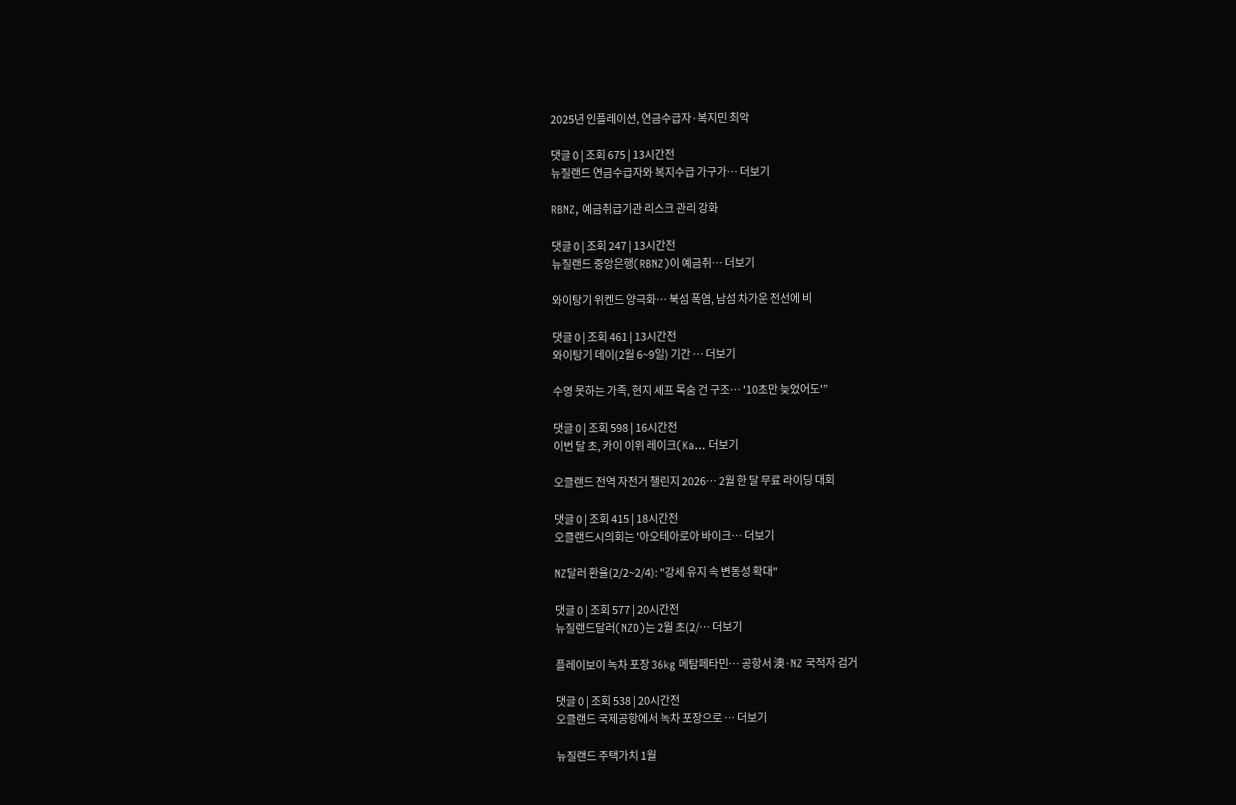2025년 인플레이션, 연금수급자·복지민 최악

댓글 0 | 조회 675 | 13시간전
뉴질랜드 연금수급자와 복지수급 가구가… 더보기

RBNZ, 예금취급기관 리스크 관리 강화

댓글 0 | 조회 247 | 13시간전
뉴질랜드 중앙은행(RBNZ)이 예금취… 더보기

와이탕기 위켄드 양극화… 북섬 폭염, 남섬 차가운 전선에 비

댓글 0 | 조회 461 | 13시간전
와이탕기 데이(2월 6~9일) 기간 … 더보기

수영 못하는 가족, 현지 셰프 목숨 건 구조… '10초만 늦었어도'”

댓글 0 | 조회 598 | 16시간전
이번 달 초, 카이 이위 레이크(Ka… 더보기

오클랜드 전역 자전거 챌린지 2026… 2월 한 달 무료 라이딩 대회

댓글 0 | 조회 415 | 18시간전
오클랜드시의회는 '아오테아로아 바이크… 더보기

NZ달러 환율(2/2~2/4): "강세 유지 속 변동성 확대"

댓글 0 | 조회 577 | 20시간전
뉴질랜드달러(NZD)는 2월 초(2/… 더보기

플레이보이 녹차 포장 36kg 메탐페타민… 공항서 澳·NZ 국적자 검거

댓글 0 | 조회 538 | 20시간전
오클랜드 국제공항에서 녹차 포장으로 … 더보기

뉴질랜드 주택가치 1월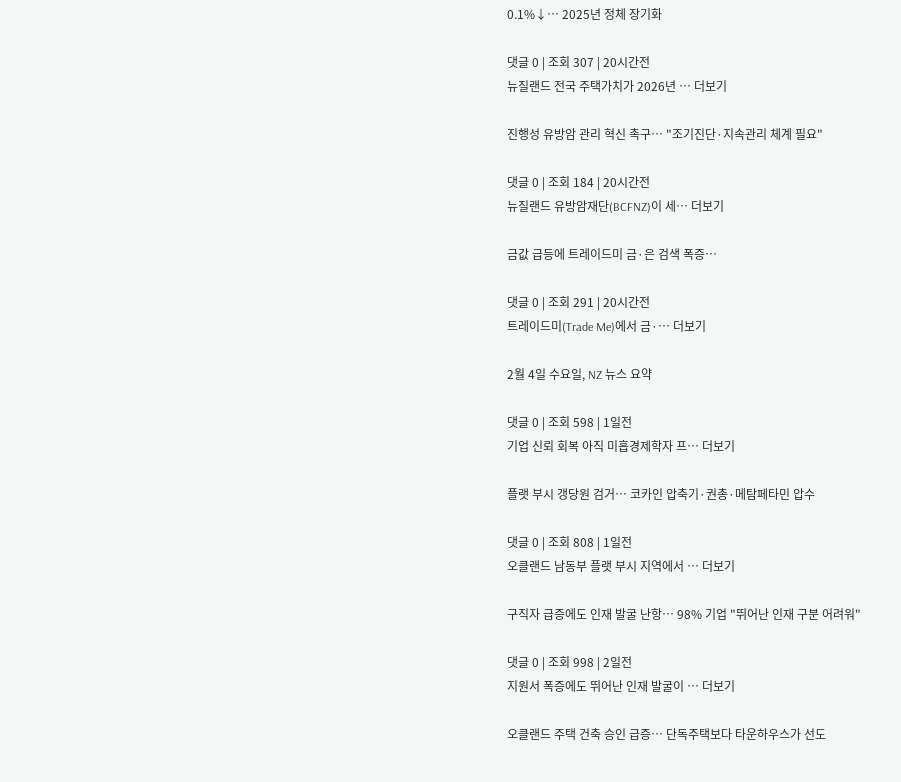0.1%↓… 2025년 정체 장기화

댓글 0 | 조회 307 | 20시간전
뉴질랜드 전국 주택가치가 2026년 … 더보기

진행성 유방암 관리 혁신 촉구… "조기진단·지속관리 체계 필요"

댓글 0 | 조회 184 | 20시간전
뉴질랜드 유방암재단(BCFNZ)이 세… 더보기

금값 급등에 트레이드미 금·은 검색 폭증…

댓글 0 | 조회 291 | 20시간전
트레이드미(Trade Me)에서 금·… 더보기

2월 4일 수요일, NZ 뉴스 요약

댓글 0 | 조회 598 | 1일전
기업 신뢰 회복 아직 미흡경제학자 프… 더보기

플랫 부시 갱당원 검거… 코카인 압축기·권총·메탐페타민 압수

댓글 0 | 조회 808 | 1일전
오클랜드 남동부 플랫 부시 지역에서 … 더보기

구직자 급증에도 인재 발굴 난항… 98% 기업 "뛰어난 인재 구분 어려워"

댓글 0 | 조회 998 | 2일전
지원서 폭증에도 뛰어난 인재 발굴이 … 더보기

오클랜드 주택 건축 승인 급증… 단독주택보다 타운하우스가 선도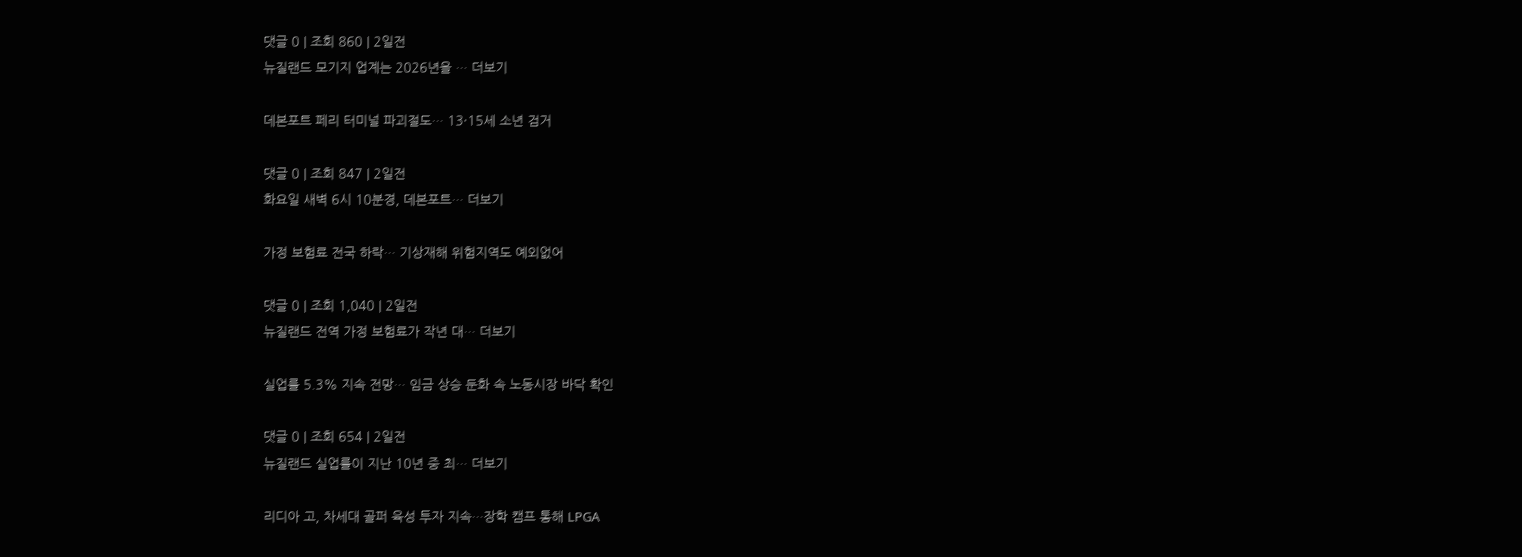댓글 0 | 조회 860 | 2일전
뉴질랜드 모기지 업계는 2026년을 … 더보기

데본포트 페리 터미널 파괴절도… 13·15세 소년 검거

댓글 0 | 조회 847 | 2일전
화요일 새벽 6시 10분경, 데본포트… 더보기

가정 보험료 전국 하락… 기상재해 위험지역도 예외없어

댓글 0 | 조회 1,040 | 2일전
뉴질랜드 전역 가정 보험료가 작년 대… 더보기

실업률 5.3% 지속 전망… 임금 상승 둔화 속 노동시장 바닥 확인

댓글 0 | 조회 654 | 2일전
뉴질랜드 실업률이 지난 10년 중 최… 더보기

리디아 고, 차세대 골퍼 육성 투자 지속…장학 캠프 통해 LPGA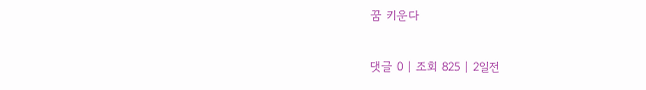꿈 키운다

댓글 0 | 조회 825 | 2일전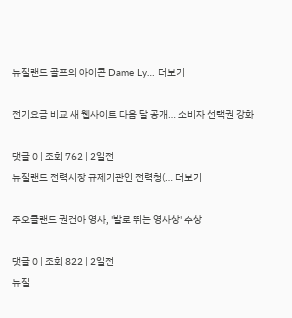뉴질랜드 골프의 아이콘 Dame Ly… 더보기

전기요금 비교 새 웹사이트 다음 달 공개… 소비자 선택권 강화

댓글 0 | 조회 762 | 2일전
뉴질랜드 전력시장 규제기관인 전력청(… 더보기

주오클랜드 권건아 영사, '발로 뛰는 영사상' 수상

댓글 0 | 조회 822 | 2일전
뉴질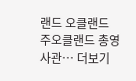랜드 오클랜드 주오클랜드 총영사관… 더보기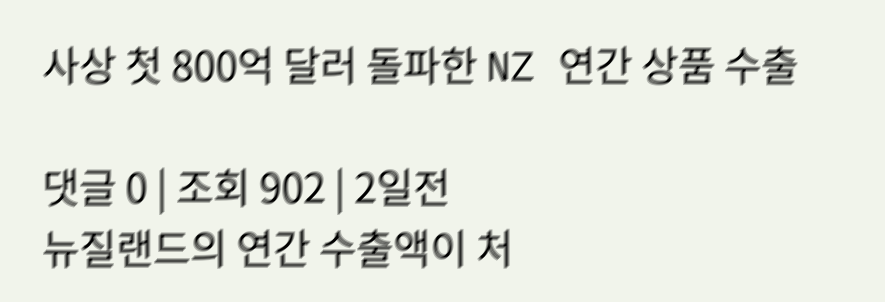사상 첫 800억 달러 돌파한 NZ 연간 상품 수출

댓글 0 | 조회 902 | 2일전
뉴질랜드의 연간 수출액이 처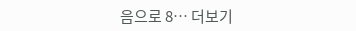음으로 8… 더보기